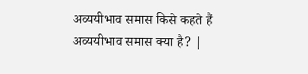अव्ययीभाव समास किसे कहते हैं
अव्ययीभाव समास क्या है? |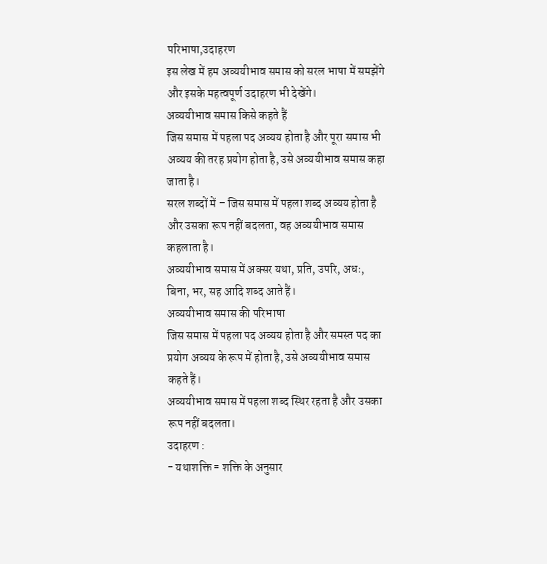परिभाषा,उदाहरण
इस लेख में हम अव्ययीभाव समास को सरल भाषा में समझेंगे और इसके महत्वपूर्ण उदाहरण भी देखेंगे।
अव्ययीभाव समास किसे कहते हैं
जिस समास में पहला पद अव्यय होता है और पूरा समास भी अव्यय की तरह प्रयोग होता है, उसे अव्ययीभाव समास कहा जाता है।
सरल शब्दों में – जिस समास में पहला शब्द अव्यय होता है और उसका रूप नहीं बदलता, वह अव्ययीभाव समास कहलाता है।
अव्ययीभाव समास में अक्सर यथा, प्रति, उपरि, अधः, बिना, भर, सह आदि शब्द आते हैं।
अव्ययीभाव समास की परिभाषा
जिस समास में पहला पद अव्यय होता है और समस्त पद का प्रयोग अव्यय के रूप में होता है, उसे अव्ययीभाव समास कहते हैं।
अव्ययीभाव समास में पहला शब्द स्थिर रहता है और उसका रूप नहीं बदलता।
उदाहरण :
- यथाशक्ति = शक्ति के अनुसार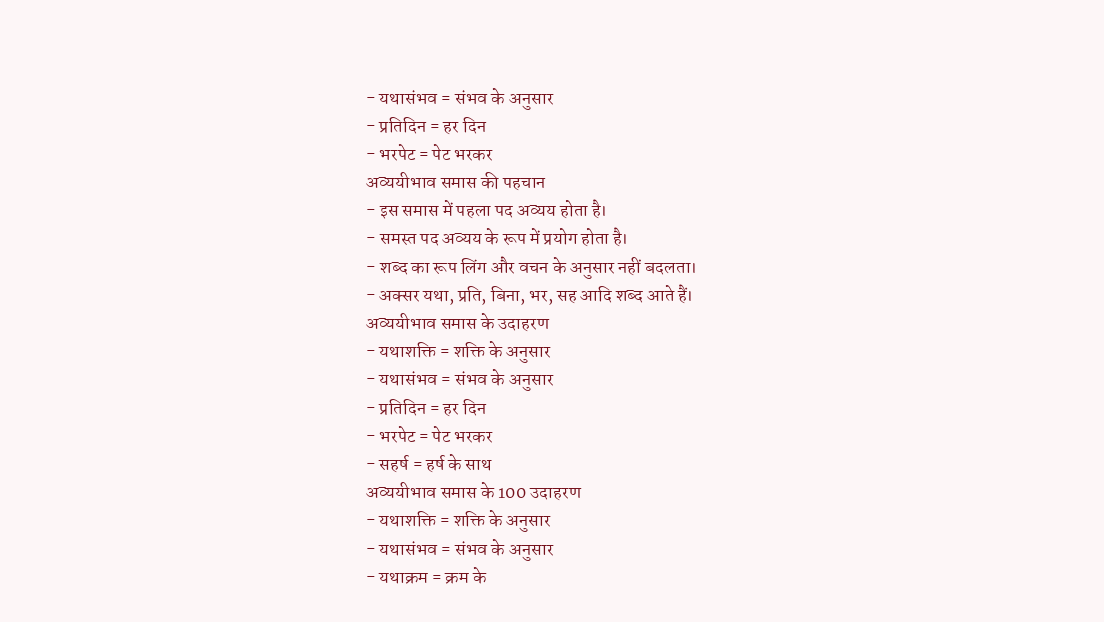- यथासंभव = संभव के अनुसार
- प्रतिदिन = हर दिन
- भरपेट = पेट भरकर
अव्ययीभाव समास की पहचान
- इस समास में पहला पद अव्यय होता है।
- समस्त पद अव्यय के रूप में प्रयोग होता है।
- शब्द का रूप लिंग और वचन के अनुसार नहीं बदलता।
- अक्सर यथा, प्रति, बिना, भर, सह आदि शब्द आते हैं।
अव्ययीभाव समास के उदाहरण
- यथाशक्ति = शक्ति के अनुसार
- यथासंभव = संभव के अनुसार
- प्रतिदिन = हर दिन
- भरपेट = पेट भरकर
- सहर्ष = हर्ष के साथ
अव्ययीभाव समास के 100 उदाहरण
- यथाशक्ति = शक्ति के अनुसार
- यथासंभव = संभव के अनुसार
- यथाक्रम = क्रम के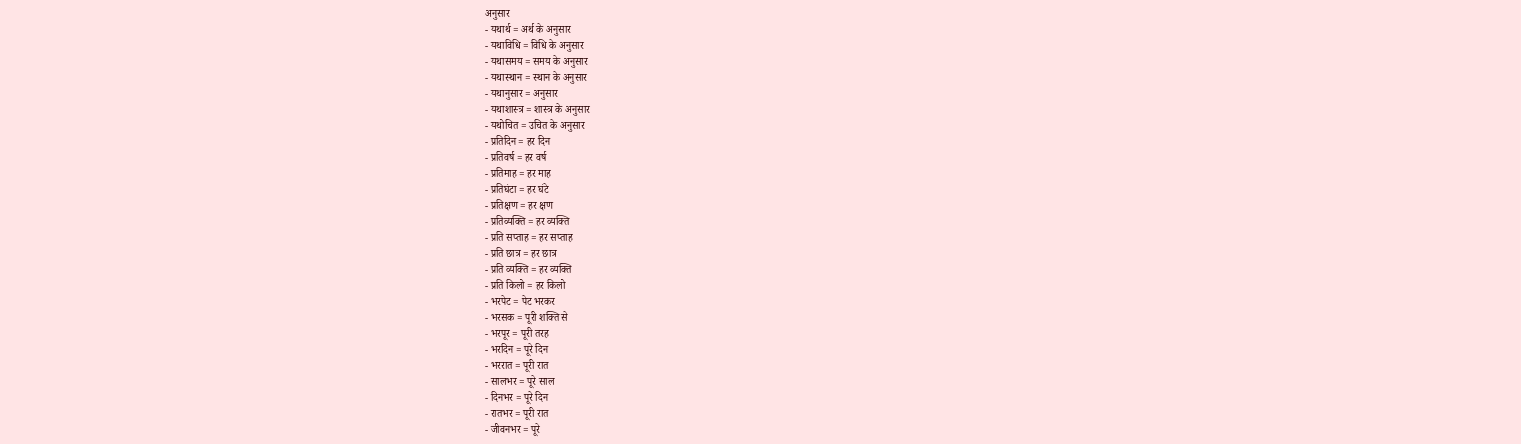अनुसार
- यथार्थ = अर्थ के अनुसार
- यथाविधि = विधि के अनुसार
- यथासमय = समय के अनुसार
- यथास्थान = स्थान के अनुसार
- यथानुसार = अनुसार
- यथाशास्त्र = शास्त्र के अनुसार
- यथोचित = उचित के अनुसार
- प्रतिदिन = हर दिन
- प्रतिवर्ष = हर वर्ष
- प्रतिमाह = हर माह
- प्रतिघंटा = हर घंटे
- प्रतिक्षण = हर क्षण
- प्रतिव्यक्ति = हर व्यक्ति
- प्रति सप्ताह = हर सप्ताह
- प्रति छात्र = हर छात्र
- प्रति व्यक्ति = हर व्यक्ति
- प्रति किलो = हर किलो
- भरपेट = पेट भरकर
- भरसक = पूरी शक्ति से
- भरपूर = पूरी तरह
- भरदिन = पूरे दिन
- भररात = पूरी रात
- सालभर = पूरे साल
- दिनभर = पूरे दिन
- रातभर = पूरी रात
- जीवनभर = पूरे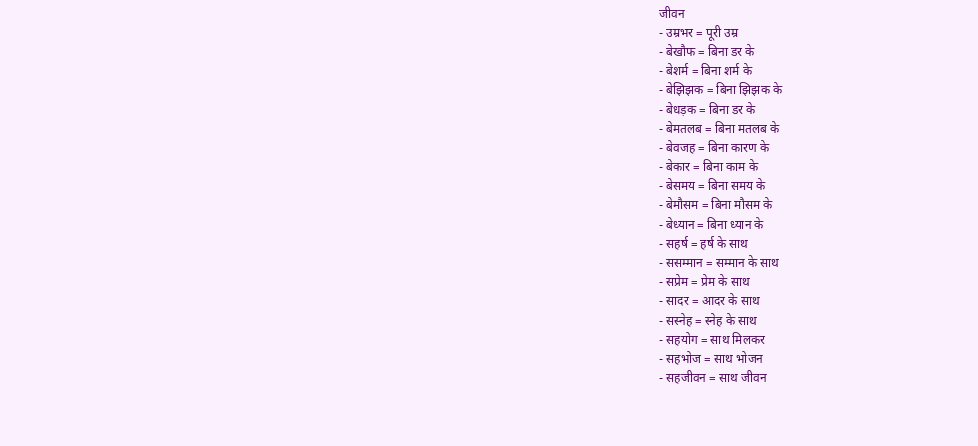जीवन
- उम्रभर = पूरी उम्र
- बेखौफ = बिना डर के
- बेशर्म = बिना शर्म के
- बेझिझक = बिना झिझक के
- बेधड़क = बिना डर के
- बेमतलब = बिना मतलब के
- बेवजह = बिना कारण के
- बेकार = बिना काम के
- बेसमय = बिना समय के
- बेमौसम = बिना मौसम के
- बेध्यान = बिना ध्यान के
- सहर्ष = हर्ष के साथ
- ससम्मान = सम्मान के साथ
- सप्रेम = प्रेम के साथ
- सादर = आदर के साथ
- सस्नेह = स्नेह के साथ
- सहयोग = साथ मिलकर
- सहभोज = साथ भोजन
- सहजीवन = साथ जीवन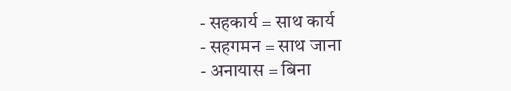- सहकार्य = साथ कार्य
- सहगमन = साथ जाना
- अनायास = बिना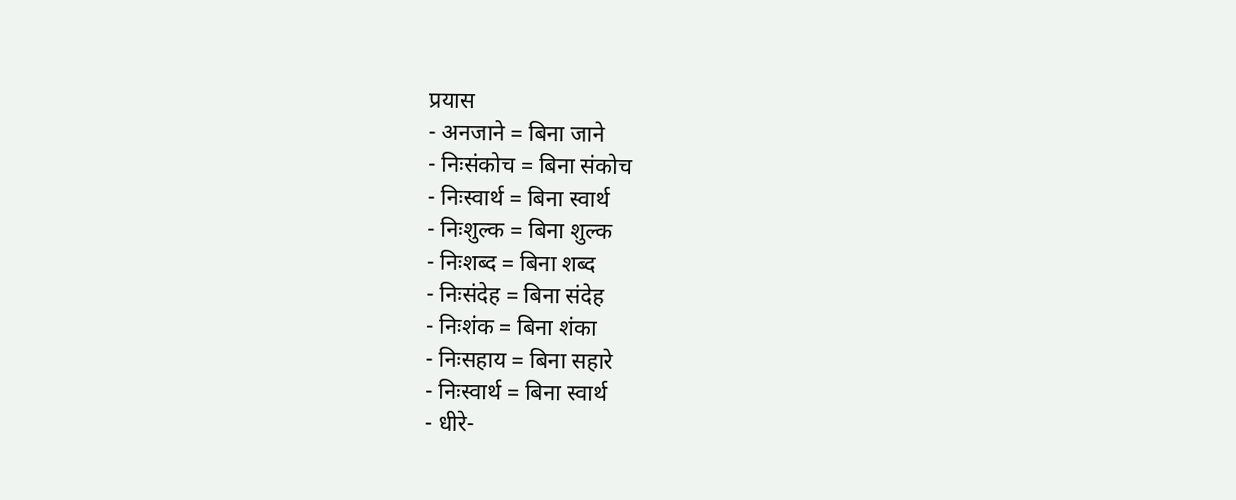प्रयास
- अनजाने = बिना जाने
- निःसंकोच = बिना संकोच
- निःस्वार्थ = बिना स्वार्थ
- निःशुल्क = बिना शुल्क
- निःशब्द = बिना शब्द
- निःसंदेह = बिना संदेह
- निःशंक = बिना शंका
- निःसहाय = बिना सहारे
- निःस्वार्थ = बिना स्वार्थ
- धीरे-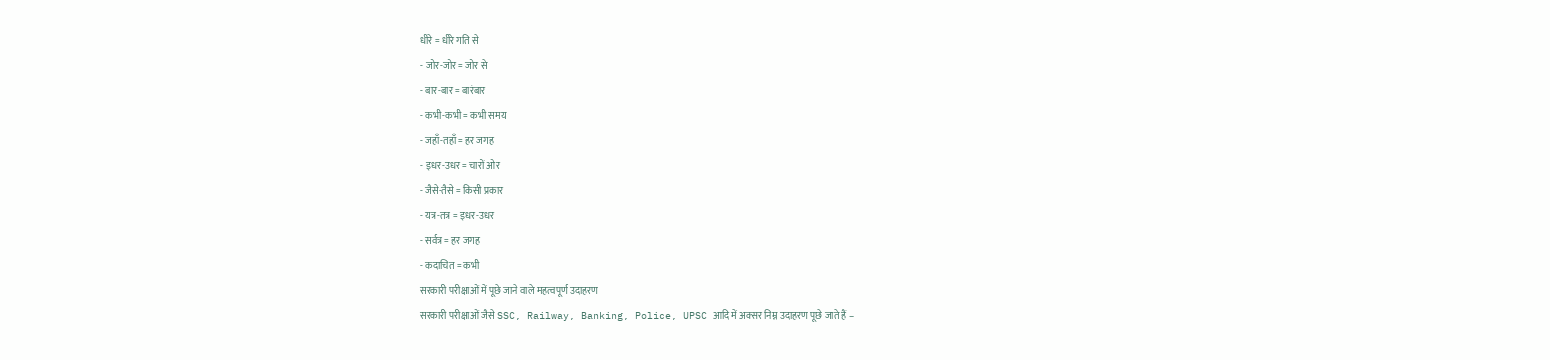धीरे = धीरे गति से
- जोर-जोर = जोर से
- बार-बार = बारंबार
- कभी-कभी = कभी समय
- जहाँ-तहाँ = हर जगह
- इधर-उधर = चारों ओर
- जैसे-तैसे = किसी प्रकार
- यत्र-तत्र = इधर-उधर
- सर्वत्र = हर जगह
- कदाचित = कभी
सरकारी परीक्षाओं में पूछे जाने वाले महत्वपूर्ण उदाहरण
सरकारी परीक्षाओं जैसे SSC, Railway, Banking, Police, UPSC आदि में अक्सर निम्न उदाहरण पूछे जाते हैं –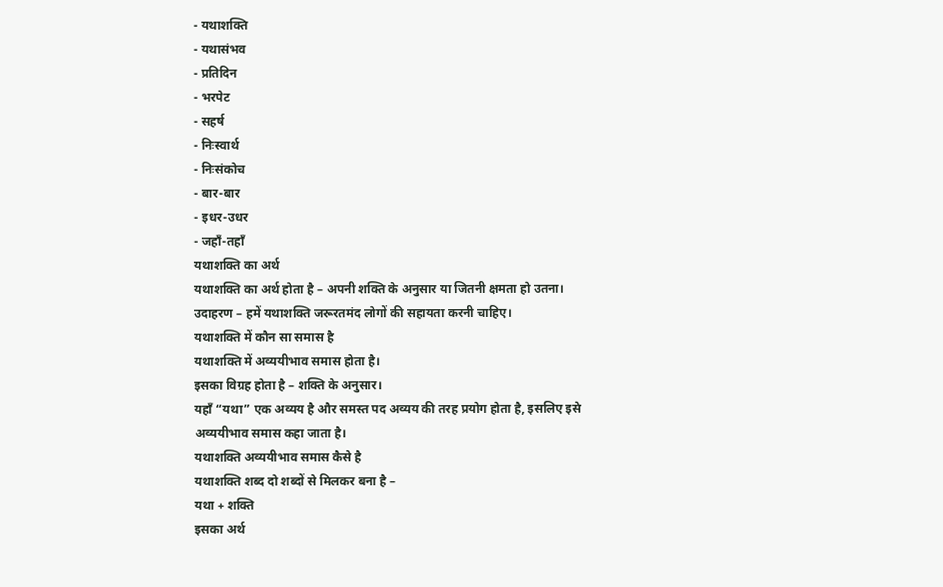- यथाशक्ति
- यथासंभव
- प्रतिदिन
- भरपेट
- सहर्ष
- निःस्वार्थ
- निःसंकोच
- बार-बार
- इधर-उधर
- जहाँ-तहाँ
यथाशक्ति का अर्थ
यथाशक्ति का अर्थ होता है – अपनी शक्ति के अनुसार या जितनी क्षमता हो उतना।
उदाहरण – हमें यथाशक्ति जरूरतमंद लोगों की सहायता करनी चाहिए।
यथाशक्ति में कौन सा समास है
यथाशक्ति में अव्ययीभाव समास होता है।
इसका विग्रह होता है – शक्ति के अनुसार।
यहाँ “यथा” एक अव्यय है और समस्त पद अव्यय की तरह प्रयोग होता है, इसलिए इसे अव्ययीभाव समास कहा जाता है।
यथाशक्ति अव्ययीभाव समास कैसे है
यथाशक्ति शब्द दो शब्दों से मिलकर बना है –
यथा + शक्ति
इसका अर्थ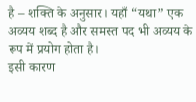है – शक्ति के अनुसार। यहाँ “यथा” एक अव्यय शब्द है और समस्त पद भी अव्यय के रूप में प्रयोग होता है।
इसी कारण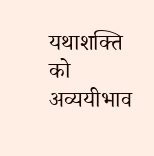यथाशक्ति को अव्ययीभाव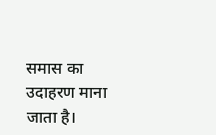समास का उदाहरण माना जाता है।